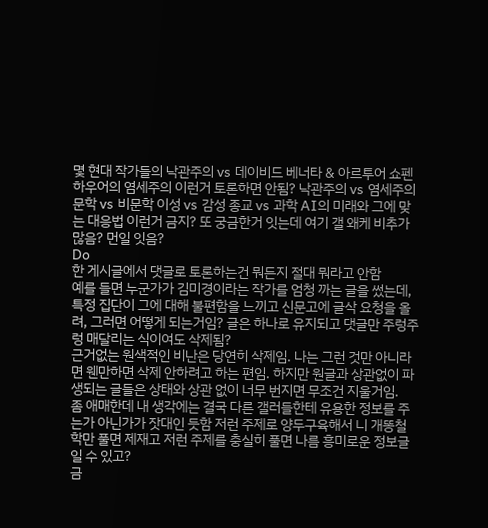몇 현대 작가들의 낙관주의 vs 데이비드 베너타 & 아르투어 쇼펜하우어의 염세주의 이런거 토론하면 안됨? 낙관주의 vs 염세주의 문학 vs 비문학 이성 vs 감성 종교 vs 과학 AI의 미래와 그에 맞는 대응법 이런거 금지? 또 궁금한거 잇는데 여기 갤 왜케 비추가 많음? 먼일 잇음?
Do
한 게시글에서 댓글로 토론하는건 뭐든지 절대 뭐라고 안함
예를 들면 누군가가 김미경이라는 작가를 엄청 까는 글을 썼는데, 특정 집단이 그에 대해 불편함을 느끼고 신문고에 글삭 요청을 올려, 그러면 어떻게 되는거임? 글은 하나로 유지되고 댓글만 주렁주렁 매달리는 식이여도 삭제됨?
근거없는 원색적인 비난은 당연히 삭제임. 나는 그런 것만 아니라면 웬만하면 삭제 안하려고 하는 편임. 하지만 원글과 상관없이 파생되는 글들은 상태와 상관 없이 너무 번지면 무조건 지울거임.
좀 애매한데 내 생각에는 결국 다른 갤러들한테 유용한 정보를 주는가 아닌가가 잣대인 듯함 저런 주제로 양두구육해서 니 개똥철학만 풀면 제재고 저런 주제를 충실히 풀면 나름 흥미로운 정보글일 수 있고?
금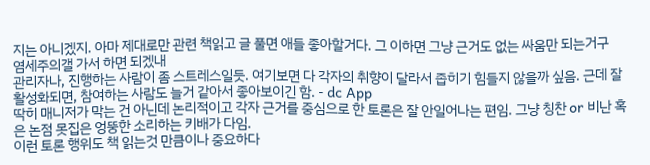지는 아니겠지. 아마 제대로만 관련 책읽고 글 풀면 애들 좋아할거다. 그 이하면 그냥 근거도 없는 싸움만 되는거구
염세주의갤 가서 하면 되겠내
관리자나, 진행하는 사람이 좀 스트레스일듯. 여기보면 다 각자의 취향이 달라서 좁히기 힘들지 않을까 싶음. 근데 잘 활성화되면, 참여하는 사람도 늘거 같아서 좋아보이긴 함. - dc App
딱히 매니저가 막는 건 아닌데 논리적이고 각자 근거를 중심으로 한 토론은 잘 안일어나는 편임. 그냥 칭찬 or 비난 혹은 논점 못집은 엉뚱한 소리하는 키배가 다임.
이런 토론 행위도 책 읽는것 만큼이나 중요하다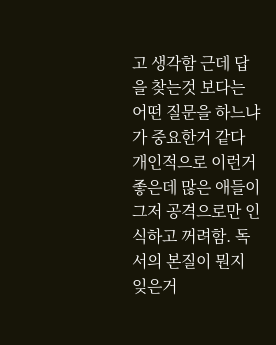고 생각함 근데 답을 찾는것 보다는 어떤 질문을 하느냐가 중요한거 같다 개인적으로 이런거 좋은데 많은 애들이 그저 공격으로만 인식하고 꺼려함. 독서의 본질이 뭔지 잊은거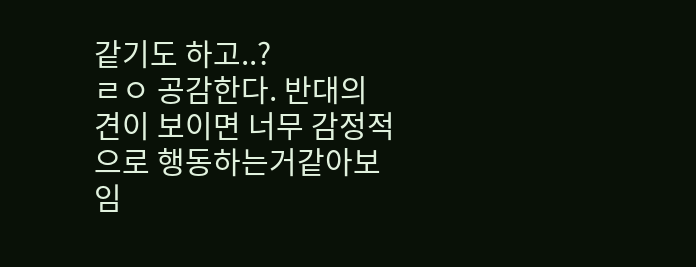같기도 하고..?
ㄹㅇ 공감한다. 반대의견이 보이면 너무 감정적으로 행동하는거같아보임